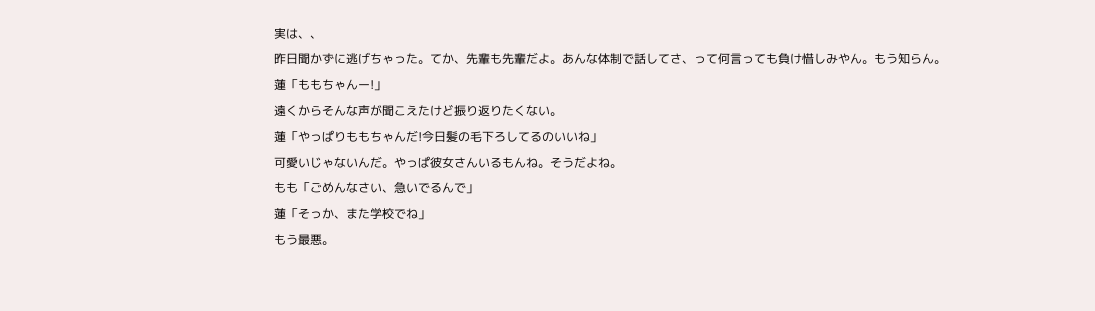実は、、
昨日聞かずに逃げちゃった。てか、先輩も先輩だよ。あんな体制で話してさ、って何言っても負け惜しみやん。もう知らん。
蓮「ももちゃんー!」
遠くからそんな声が聞こえたけど振り返りたくない。
蓮「やっぱりももちゃんだ!今日髪の毛下ろしてるのいいね」
可愛いじゃないんだ。やっぱ彼女さんいるもんね。そうだよね。
もも「ごめんなさい、急いでるんで」
蓮「そっか、また学校でね」
もう最悪。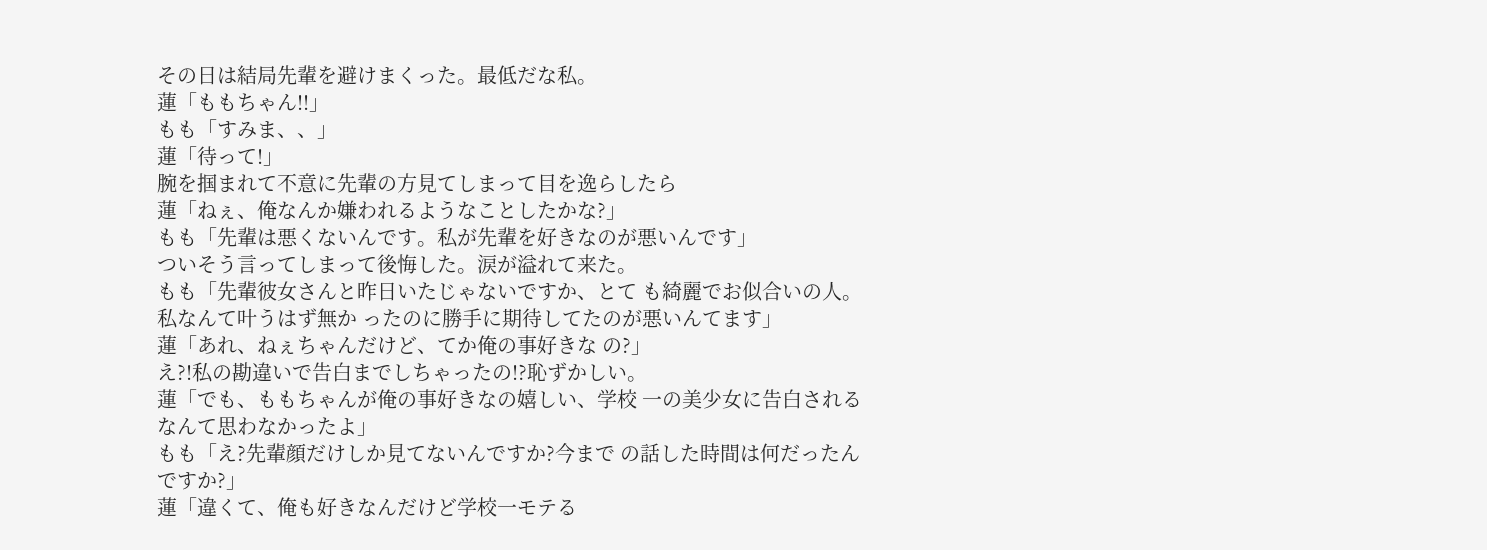その日は結局先輩を避けまくった。最低だな私。
蓮「ももちゃん!!」
もも「すみま、、」
蓮「待って!」
腕を掴まれて不意に先輩の方見てしまって目を逸らしたら
蓮「ねぇ、俺なんか嫌われるようなことしたかな?」
もも「先輩は悪くないんです。私が先輩を好きなのが悪いんです」
ついそう言ってしまって後悔した。涙が溢れて来た。
もも「先輩彼女さんと昨日いたじゃないですか、とて も綺麗でお似合いの人。私なんて叶うはず無か ったのに勝手に期待してたのが悪いんてます」
蓮「あれ、ねぇちゃんだけど、てか俺の事好きな の?」
え?!私の勘違いで告白までしちゃったの!?恥ずかしい。
蓮「でも、ももちゃんが俺の事好きなの嬉しい、学校 一の美少女に告白されるなんて思わなかったよ」
もも「え?先輩顔だけしか見てないんですか?今まで の話した時間は何だったんですか?」
蓮「違くて、俺も好きなんだけど学校一モテる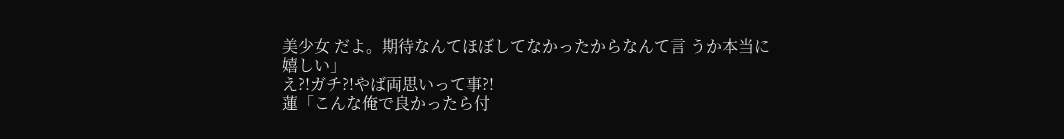美少女 だよ。期待なんてほぼしてなかったからなんて言 うか本当に嬉しい」
え?!ガチ?!やば両思いって事?!
蓮「こんな俺で良かったら付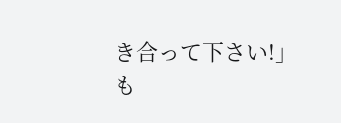き合って下さい!」
も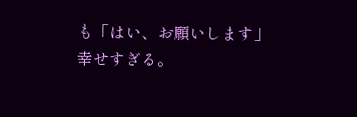も「はい、お願いします」
幸せすぎる。